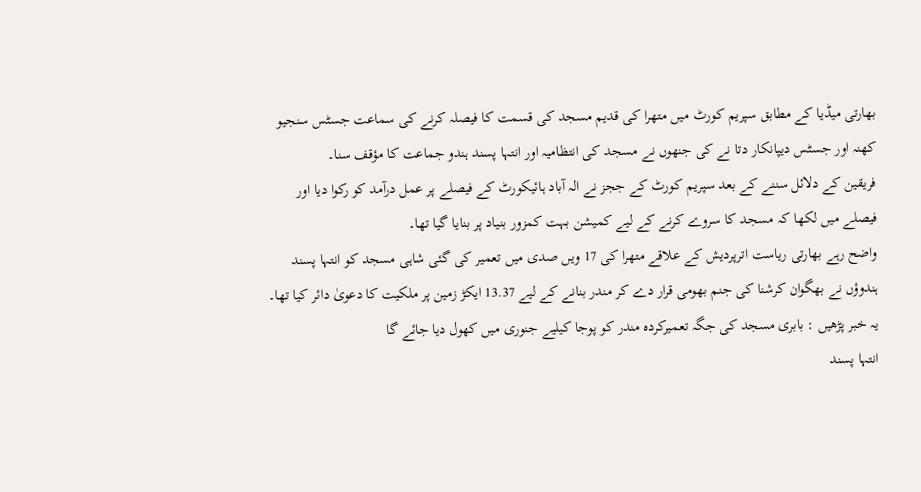بھارتی میڈیا کے مطابق سپریم کورٹ میں متھرا کی قدیم مسجد کی قسمت کا فیصلہ کرنے کی سماعت جسٹس سنجیو کھنہ اور جسٹس دیپانکار دتا نے کی جنھوں نے مسجد کی انتظامیہ اور انتہا پسند ہندو جماعت کا مؤقف سنا۔
فریقین کے دلائل سننے کے بعد سپریم کورٹ کے ججز نے الہ آباد ہائیکورٹ کے فیصلے پر عمل درآمد کو رکوا دیا اور فیصلے میں لکھا کہ مسجد کا سروے کرنے کے لیے کمیشن بہت کمزور بنیاد پر بنایا گیا تھا۔
واضح رہے بھارتی ریاست اترپردیش کے علاقے متھرا کی 17 ویں صدی میں تعمیر کی گئی شاہی مسجد کو انتہا پسند ہندوؤں نے بھگوان کرشنا کی جنم بھومی قرار دے کر مندر بنانے کے لیے 13.37 ایکڑ زمین پر ملکیت کا دعویٰ دائر کیا تھا۔
یہ خبر پڑھیں : بابری مسجد کی جگہ تعمیرکردہ مندر کو پوجا کیلیے جنوری میں کھول دیا جائے گا
انتہا پسند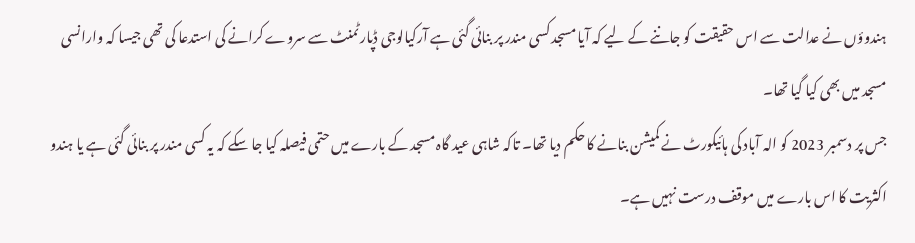ہندوؤں نے عدالت سے اس حقیقت کو جاننے کے لیے کہ آیا مسجد کسی مندر پر بنائی گئی ہے آرکیالوجی ڈپارٹمنٹ سے سروے کرانے کی استدعا کی تھی جیسا کہ وارانسی مسجد میں بھی کیا گیا تھا۔
جس پر دسمبر 2023 کو الہ آباد کی ہائیکورٹ نے کمیشن بنانے کا حکم دیا تھا۔ تاکہ شاہی عید گاہ مسجد کے بارے میں حتمی فیصلہ کیا جا سکے کہ یہ کسی مندر پر بنائی گئی ہے یا ہندو اکثریت کا اس بارے میں موقف درست نہیں ہے۔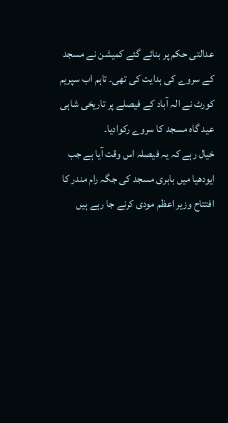عدالتی حکم پر بنائے گئے کمیشن نے مسجد کے سروے کی ہدایت کی تھی۔ تاہم اب سپریم کورٹ نے الہ آباد کے فیصلے پر تاریخی شاہی عید گاہ مسجد کا سروے رکوادیا۔
خیال رہے کہ یہ فیصلہ اس وقت آیا ہے جب ایودھیا میں بابری مسجد کی جگہ رام مندر کا افتتاح وزیر اعظم مودی کرنے جا رہے ہیں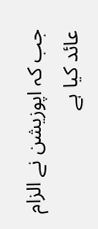جب کہ اپوزیشن نے الزام عائد کیا ہے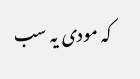کہ مودی یہ سب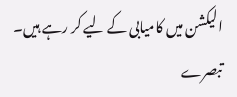الیکشن میں کامیابی کے لیے کر رہے ہیں۔
تبصرے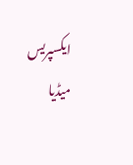ایکسپریس میڈیا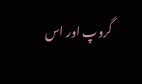گروپ اور اس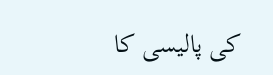کی پالیسی کا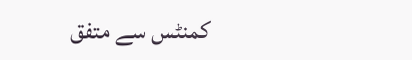کمنٹس سے متفق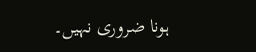ہونا ضروری نہیں۔